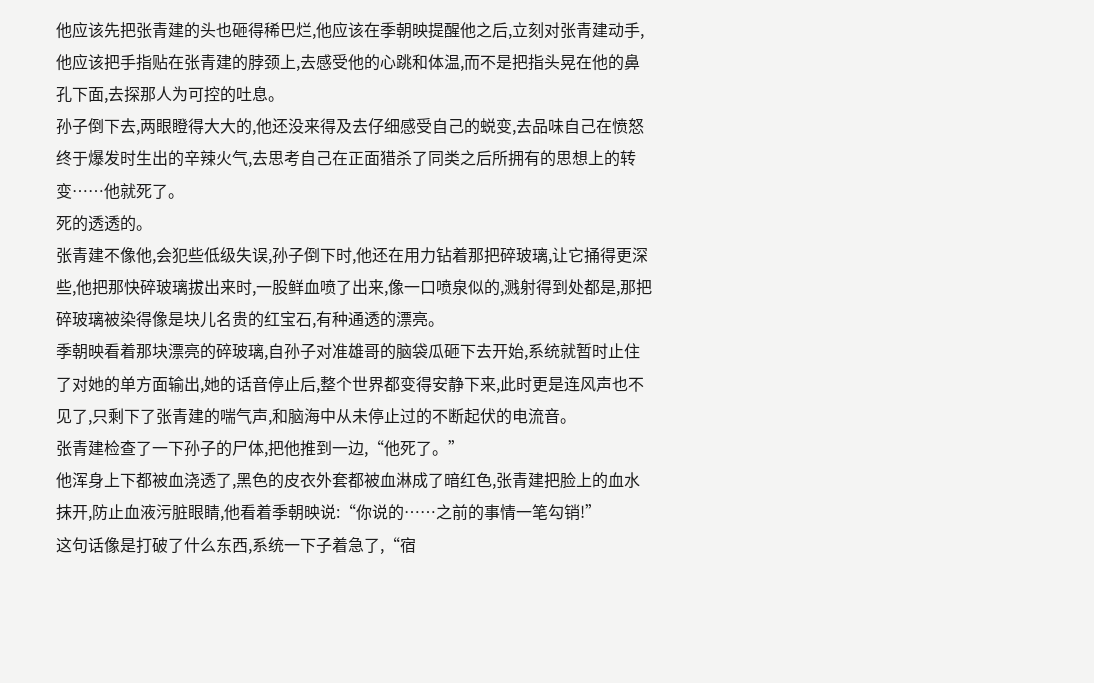他应该先把张青建的头也砸得稀巴烂,他应该在季朝映提醒他之后,立刻对张青建动手,他应该把手指贴在张青建的脖颈上,去感受他的心跳和体温,而不是把指头晃在他的鼻孔下面,去探那人为可控的吐息。
孙子倒下去,两眼瞪得大大的,他还没来得及去仔细感受自己的蜕变,去品味自己在愤怒终于爆发时生出的辛辣火气,去思考自己在正面猎杀了同类之后所拥有的思想上的转变……他就死了。
死的透透的。
张青建不像他,会犯些低级失误,孙子倒下时,他还在用力钻着那把碎玻璃,让它捅得更深些,他把那快碎玻璃拔出来时,一股鲜血喷了出来,像一口喷泉似的,溅射得到处都是,那把碎玻璃被染得像是块儿名贵的红宝石,有种通透的漂亮。
季朝映看着那块漂亮的碎玻璃,自孙子对准雄哥的脑袋瓜砸下去开始,系统就暂时止住了对她的单方面输出,她的话音停止后,整个世界都变得安静下来,此时更是连风声也不见了,只剩下了张青建的喘气声,和脑海中从未停止过的不断起伏的电流音。
张青建检查了一下孙子的尸体,把他推到一边,“他死了。”
他浑身上下都被血浇透了,黑色的皮衣外套都被血淋成了暗红色,张青建把脸上的血水抹开,防止血液污脏眼睛,他看着季朝映说:“你说的……之前的事情一笔勾销!”
这句话像是打破了什么东西,系统一下子着急了,“宿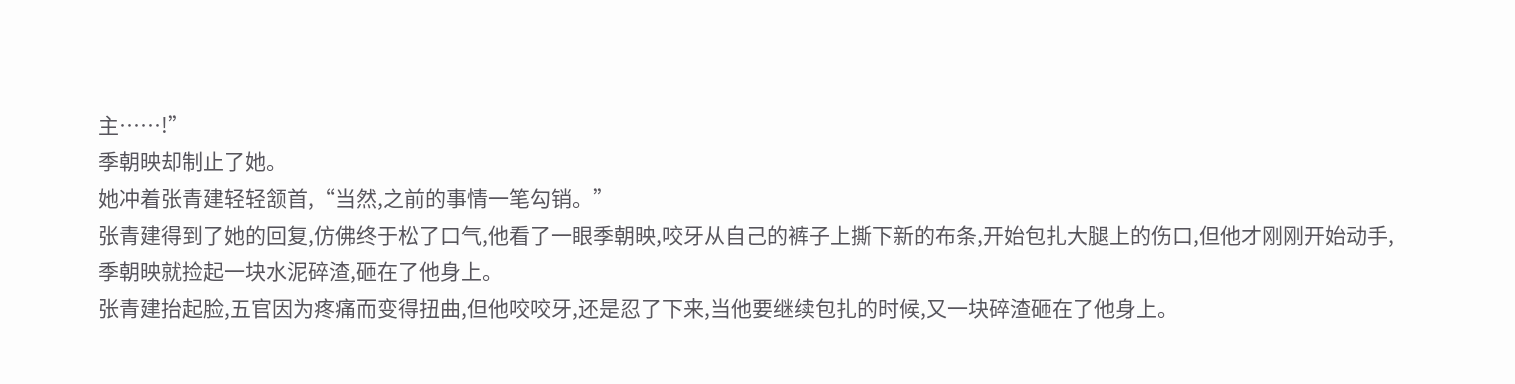主……!”
季朝映却制止了她。
她冲着张青建轻轻颔首,“当然,之前的事情一笔勾销。”
张青建得到了她的回复,仿佛终于松了口气,他看了一眼季朝映,咬牙从自己的裤子上撕下新的布条,开始包扎大腿上的伤口,但他才刚刚开始动手,季朝映就捡起一块水泥碎渣,砸在了他身上。
张青建抬起脸,五官因为疼痛而变得扭曲,但他咬咬牙,还是忍了下来,当他要继续包扎的时候,又一块碎渣砸在了他身上。